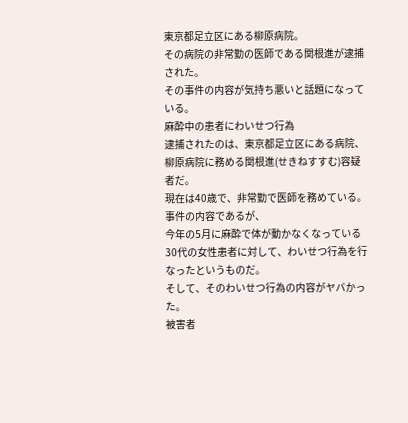東京都足立区にある柳原病院。
その病院の非常勤の医師である関根進が逮捕された。
その事件の内容が気持ち悪いと話題になっている。
麻酔中の患者にわいせつ行為
逮捕されたのは、東京都足立区にある病院、柳原病院に務める関根進(せきねすすむ)容疑者だ。
現在は40歳で、非常勤で医師を務めている。
事件の内容であるが、
今年の5月に麻酔で体が動かなくなっている30代の女性患者に対して、わいせつ行為を行なったというものだ。
そして、そのわいせつ行為の内容がヤバかった。
被害者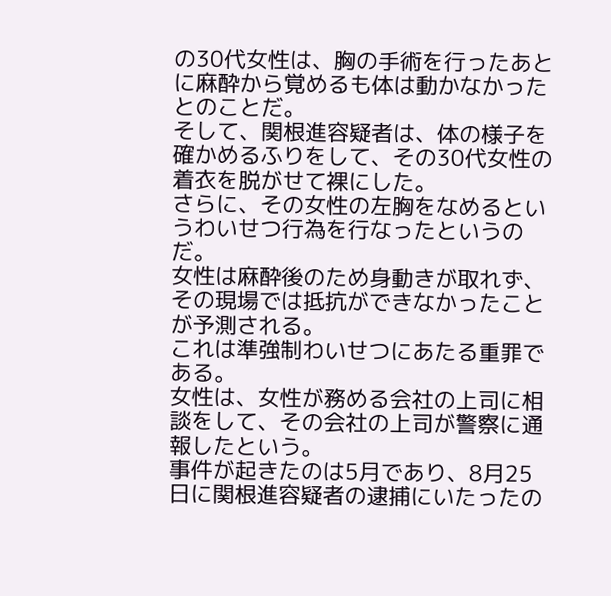の30代女性は、胸の手術を行ったあとに麻酔から覚めるも体は動かなかったとのことだ。
そして、関根進容疑者は、体の様子を確かめるふりをして、その30代女性の着衣を脱がせて裸にした。
さらに、その女性の左胸をなめるというわいせつ行為を行なったというのだ。
女性は麻酔後のため身動きが取れず、その現場では抵抗ができなかったことが予測される。
これは準強制わいせつにあたる重罪である。
女性は、女性が務める会社の上司に相談をして、その会社の上司が警察に通報したという。
事件が起きたのは5月であり、8月25日に関根進容疑者の逮捕にいたったの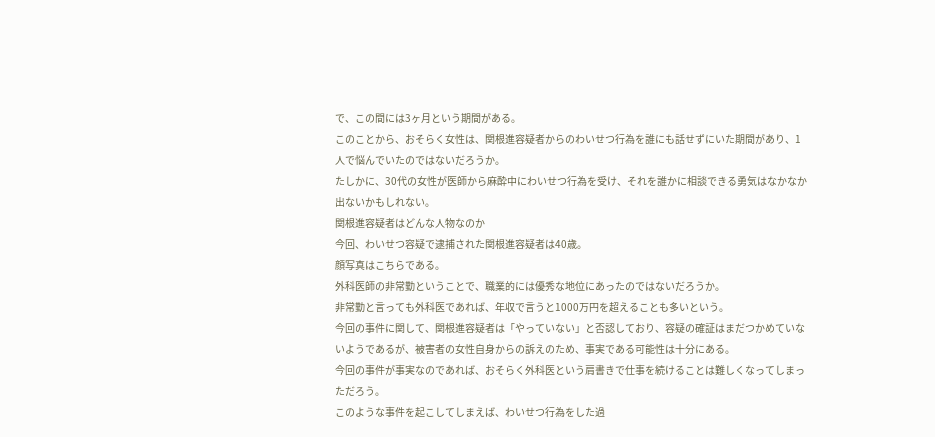で、この間には3ヶ月という期間がある。
このことから、おそらく女性は、関根進容疑者からのわいせつ行為を誰にも話せずにいた期間があり、1人で悩んでいたのではないだろうか。
たしかに、30代の女性が医師から麻酔中にわいせつ行為を受け、それを誰かに相談できる勇気はなかなか出ないかもしれない。
関根進容疑者はどんな人物なのか
今回、わいせつ容疑で逮捕された関根進容疑者は40歳。
顔写真はこちらである。
外科医師の非常勤ということで、職業的には優秀な地位にあったのではないだろうか。
非常勤と言っても外科医であれば、年収で言うと1000万円を超えることも多いという。
今回の事件に関して、関根進容疑者は「やっていない」と否認しており、容疑の確証はまだつかめていないようであるが、被害者の女性自身からの訴えのため、事実である可能性は十分にある。
今回の事件が事実なのであれば、おそらく外科医という肩書きで仕事を続けることは難しくなってしまっただろう。
このような事件を起こしてしまえば、わいせつ行為をした過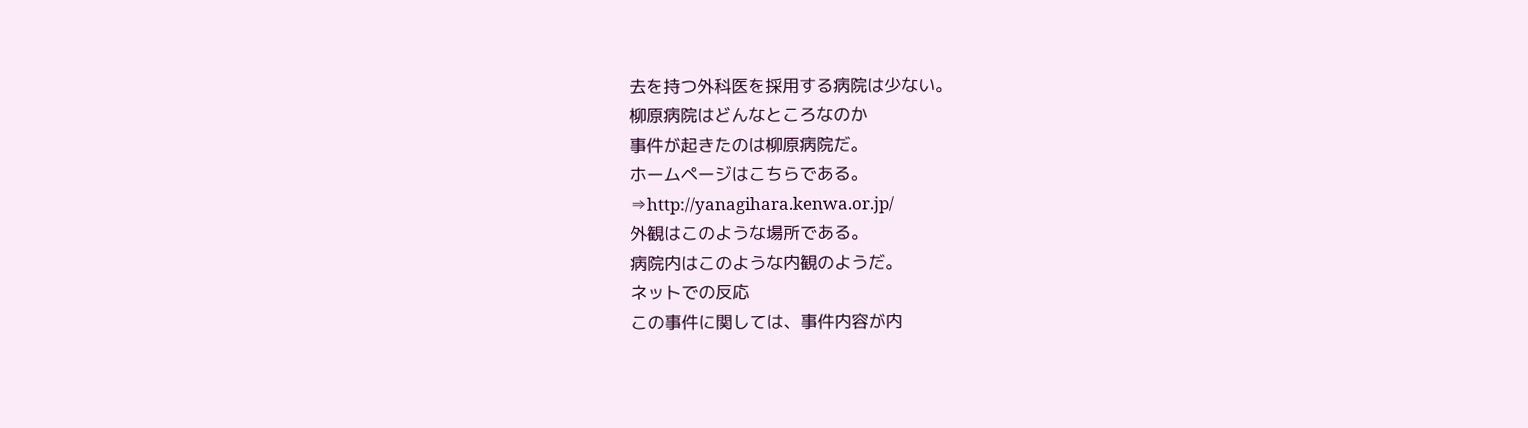去を持つ外科医を採用する病院は少ない。
柳原病院はどんなところなのか
事件が起きたのは柳原病院だ。
ホームページはこちらである。
⇒http://yanagihara.kenwa.or.jp/
外観はこのような場所である。
病院内はこのような内観のようだ。
ネットでの反応
この事件に関しては、事件内容が内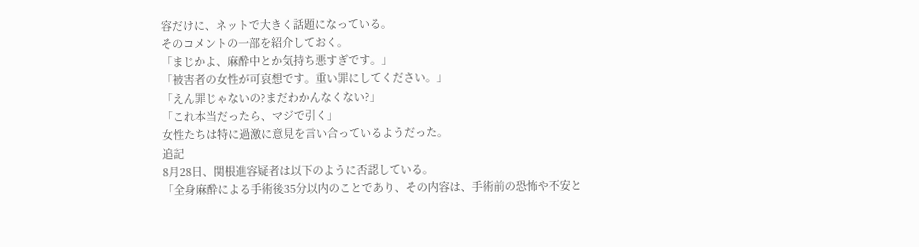容だけに、ネットで大きく話題になっている。
そのコメントの一部を紹介しておく。
「まじかよ、麻酔中とか気持ち悪すぎです。」
「被害者の女性が可哀想です。重い罪にしてください。」
「えん罪じゃないの?まだわかんなくない?」
「これ本当だったら、マジで引く」
女性たちは特に過激に意見を言い合っているようだった。
追記
8月28日、関根進容疑者は以下のように否認している。
「全身麻酔による手術後35分以内のことであり、その内容は、手術前の恐怖や不安と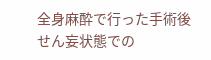全身麻酔で行った手術後せん妄状態での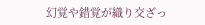幻覚や錯覚が織り交ざっ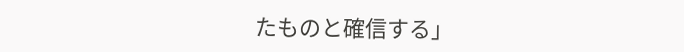たものと確信する」